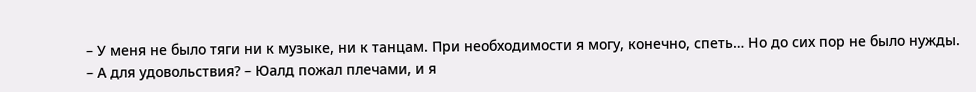– У меня не было тяги ни к музыке, ни к танцам. При необходимости я могу, конечно, спеть… Но до сих пор не было нужды.
– А для удовольствия? – Юалд пожал плечами, и я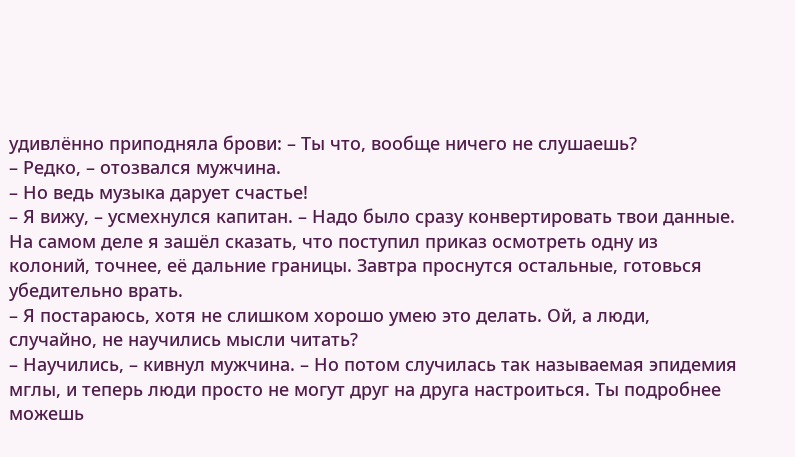удивлённо приподняла брови: – Ты что, вообще ничего не слушаешь?
– Редко, – отозвался мужчина.
– Но ведь музыка дарует счастье!
– Я вижу, – усмехнулся капитан. – Надо было сразу конвертировать твои данные. На самом деле я зашёл сказать, что поступил приказ осмотреть одну из колоний, точнее, её дальние границы. Завтра проснутся остальные, готовься убедительно врать.
– Я постараюсь, хотя не слишком хорошо умею это делать. Ой, а люди, случайно, не научились мысли читать?
– Научились, – кивнул мужчина. – Но потом случилась так называемая эпидемия мглы, и теперь люди просто не могут друг на друга настроиться. Ты подробнее можешь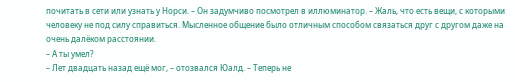почитать в сети или узнать у Норси. – Он задумчиво посмотрел в иллюминатор. – Жаль, что есть вещи, с которыми человеку не под силу справиться. Мысленное общение было отличным способом связаться друг с другом даже на очень далёком расстоянии.
– А ты умел?
– Лет двадцать назад ещё мог, – отозвался Юалд. – Теперь не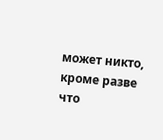может никто, кроме разве что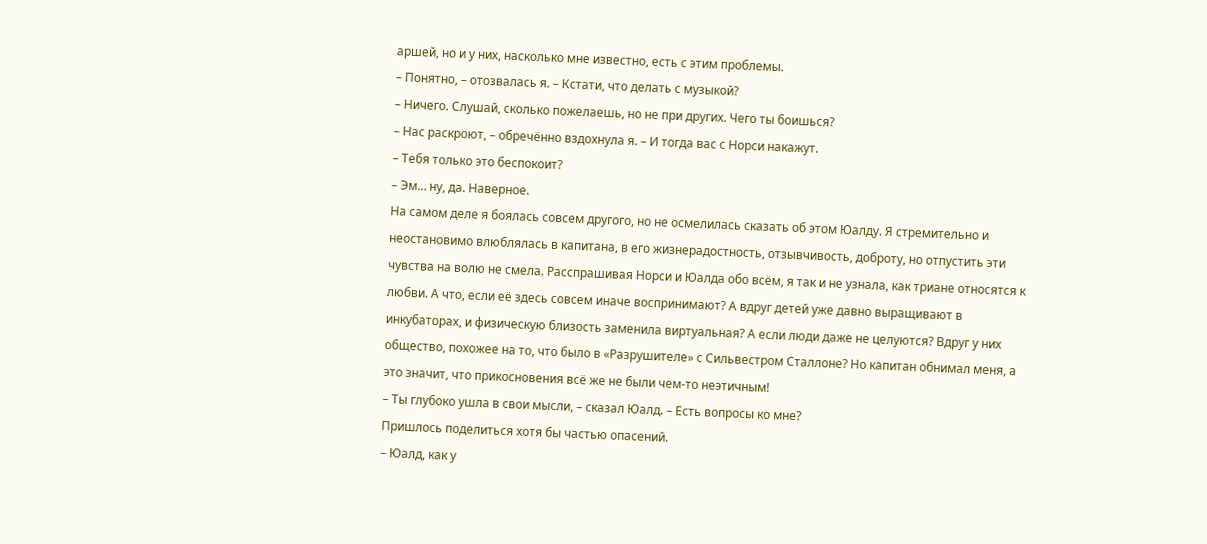аршей, но и у них, насколько мне известно, есть с этим проблемы.
– Понятно, – отозвалась я. – Кстати, что делать с музыкой?
– Ничего. Слушай, сколько пожелаешь, но не при других. Чего ты боишься?
– Нас раскроют, – обречённо вздохнула я. – И тогда вас с Норси накажут.
– Тебя только это беспокоит?
– Эм… ну, да. Наверное.
На самом деле я боялась совсем другого, но не осмелилась сказать об этом Юалду. Я стремительно и неостановимо влюблялась в капитана, в его жизнерадостность, отзывчивость, доброту, но отпустить эти чувства на волю не смела. Расспрашивая Норси и Юалда обо всём, я так и не узнала, как триане относятся к любви. А что, если её здесь совсем иначе воспринимают? А вдруг детей уже давно выращивают в инкубаторах, и физическую близость заменила виртуальная? А если люди даже не целуются? Вдруг у них общество, похожее на то, что было в «Разрушителе» с Сильвестром Сталлоне? Но капитан обнимал меня, а это значит, что прикосновения всё же не были чем-то неэтичным!
– Ты глубоко ушла в свои мысли, – сказал Юалд. – Есть вопросы ко мне?
Пришлось поделиться хотя бы частью опасений.
– Юалд, как у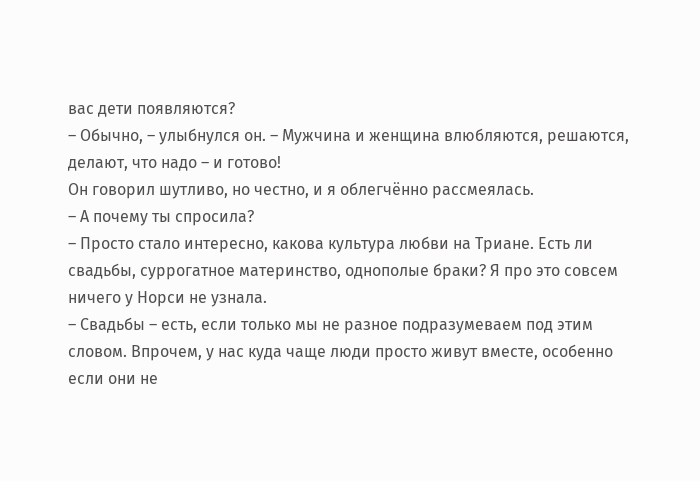вас дети появляются?
– Обычно, – улыбнулся он. – Мужчина и женщина влюбляются, решаются, делают, что надо – и готово!
Он говорил шутливо, но честно, и я облегчённо рассмеялась.
– А почему ты спросила?
– Просто стало интересно, какова культура любви на Триане. Есть ли свадьбы, суррогатное материнство, однополые браки? Я про это совсем ничего у Норси не узнала.
– Свадьбы – есть, если только мы не разное подразумеваем под этим словом. Впрочем, у нас куда чаще люди просто живут вместе, особенно если они не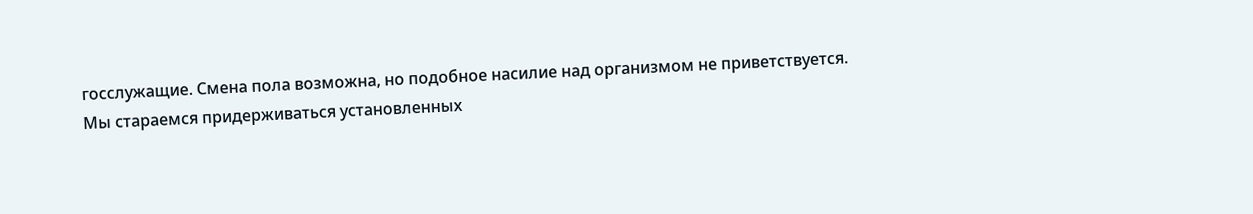госслужащие. Смена пола возможна, но подобное насилие над организмом не приветствуется. Мы стараемся придерживаться установленных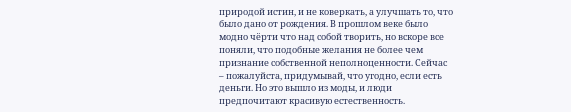природой истин, и не коверкать, а улучшать то, что было дано от рождения. В прошлом веке было модно чёрти что над собой творить, но вскоре все поняли, что подобные желания не более чем признание собственной неполноценности. Сейчас – пожалуйста, придумывай, что угодно, если есть деньги. Но это вышло из моды, и люди предпочитают красивую естественность.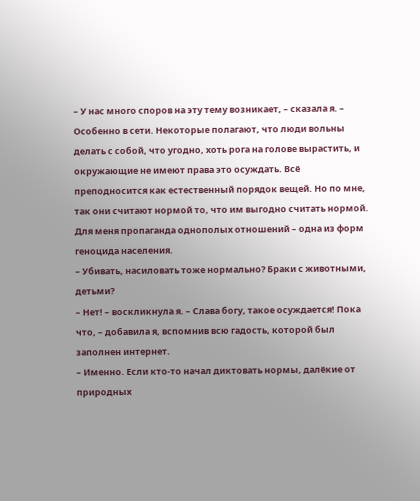– У нас много споров на эту тему возникает, – сказала я. – Особенно в сети. Некоторые полагают, что люди вольны делать с собой, что угодно, хоть рога на голове вырастить, и окружающие не имеют права это осуждать. Всё преподносится как естественный порядок вещей. Но по мне, так они считают нормой то, что им выгодно считать нормой. Для меня пропаганда однополых отношений – одна из форм геноцида населения.
– Убивать, насиловать тоже нормально? Браки с животными, детьми?
– Нет! – воскликнула я. – Слава богу, такое осуждается! Пока что, – добавила я, вспомнив всю гадость, которой был заполнен интернет.
– Именно. Если кто-то начал диктовать нормы, далёкие от природных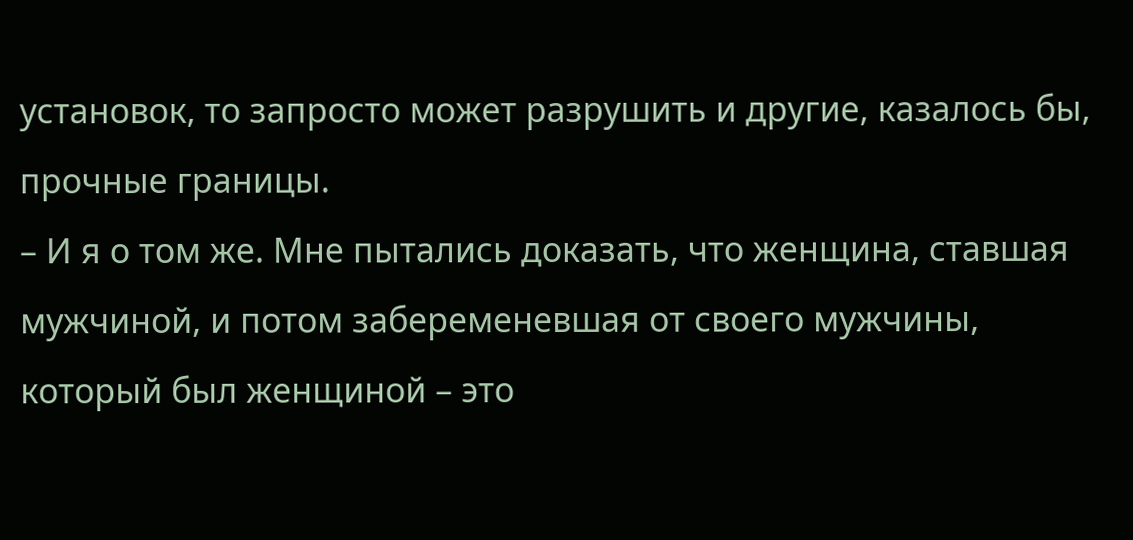установок, то запросто может разрушить и другие, казалось бы, прочные границы.
– И я о том же. Мне пытались доказать, что женщина, ставшая мужчиной, и потом забеременевшая от своего мужчины, который был женщиной – это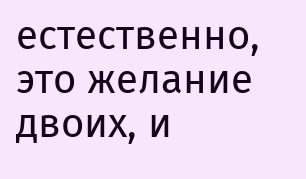естественно, это желание двоих, и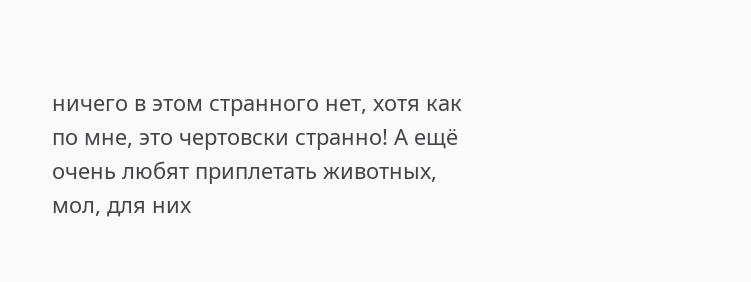ничего в этом странного нет, хотя как по мне, это чертовски странно! А ещё очень любят приплетать животных, мол, для них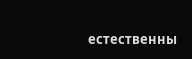естественны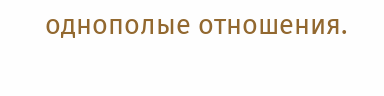однополые отношения.